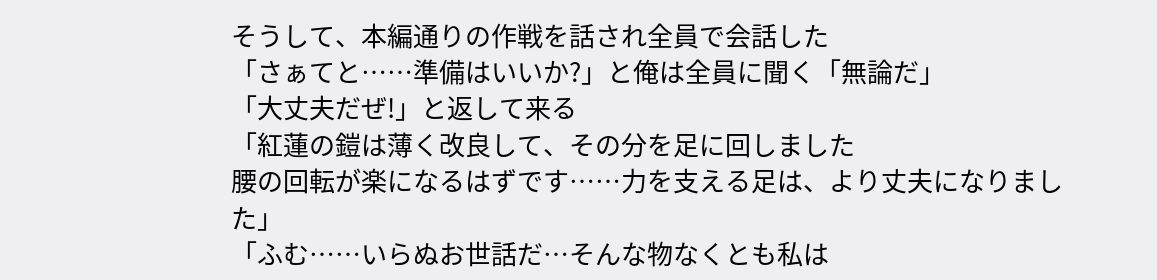そうして、本編通りの作戦を話され全員で会話した
「さぁてと……準備はいいか?」と俺は全員に聞く「無論だ」
「大丈夫だぜ!」と返して来る
「紅蓮の鎧は薄く改良して、その分を足に回しました
腰の回転が楽になるはずです……力を支える足は、より丈夫になりました」
「ふむ……いらぬお世話だ…そんな物なくとも私は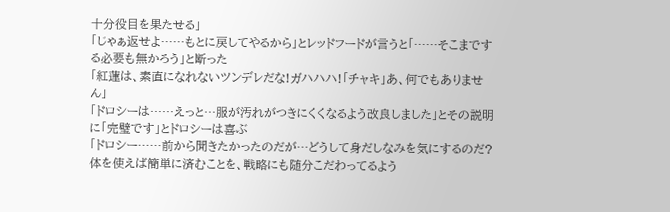十分役目を果たせる」
「じゃぁ返せよ……もとに戻してやるから」とレッドフードが言うと「……そこまでする必要も無かろう」と断った
「紅蓮は、素直になれないツンデレだな!ガハハハ!「チャキ」あ、何でもありません」
「ドロシーは……えっと…服が汚れがつきにくくなるよう改良しました」とその説明に「完璧です」とドロシーは喜ぶ
「ドロシー……前から聞きたかったのだが…どうして身だしなみを気にするのだ?
体を使えば簡単に済むことを、戦略にも随分こだわってるよう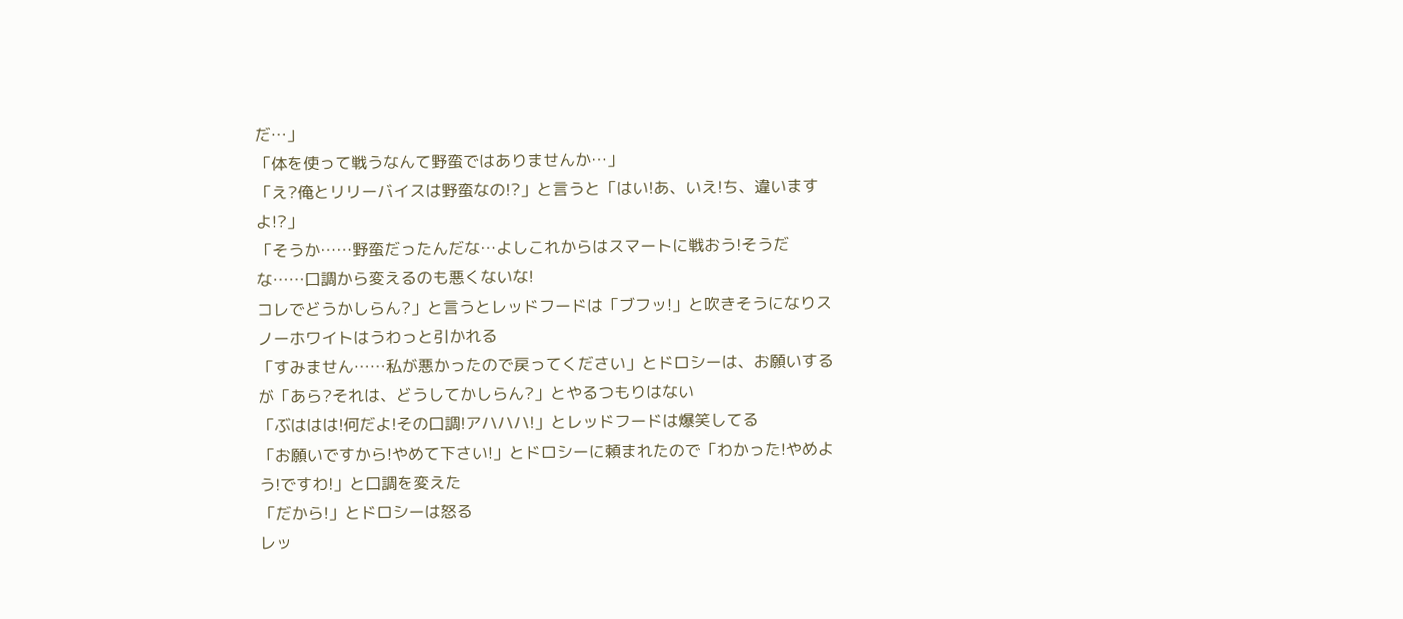だ…」
「体を使って戦うなんて野蛮ではありませんか…」
「え?俺とリリーバイスは野蛮なの!?」と言うと「はい!あ、いえ!ち、違いますよ!?」
「そうか……野蛮だったんだな…よしこれからはスマートに戦おう!そうだな……口調から変えるのも悪くないな!
コレでどうかしらん?」と言うとレッドフードは「ブフッ!」と吹きそうになりスノーホワイトはうわっと引かれる
「すみません……私が悪かったので戻ってください」とドロシーは、お願いするが「あら?それは、どうしてかしらん?」とやるつもりはない
「ぶははは!何だよ!その口調!アハハハ!」とレッドフードは爆笑してる
「お願いですから!やめて下さい!」とドロシーに頼まれたので「わかった!やめよう!ですわ!」と口調を変えた
「だから!」とドロシーは怒る
レッ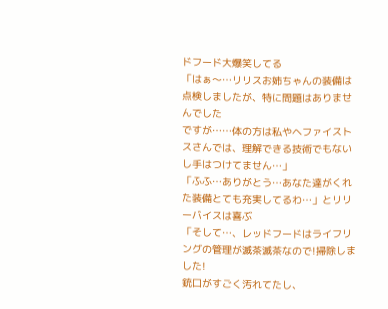ドフード大爆笑してる
「はぁ〜…リリスお姉ちゃんの装備は点検しましたが、特に問題はありませんでした
ですが……体の方は私やヘファイストスさんでは、理解できる技術でもないし手はつけてません…」
「ふふ…ありがとう…あなた達がくれた装備とても充実してるわ…」とリリーバイスは喜ぶ
「そして…、レッドフードはライフリングの管理が滅茶滅茶なので!掃除しました!
銃口がすごく汚れてたし、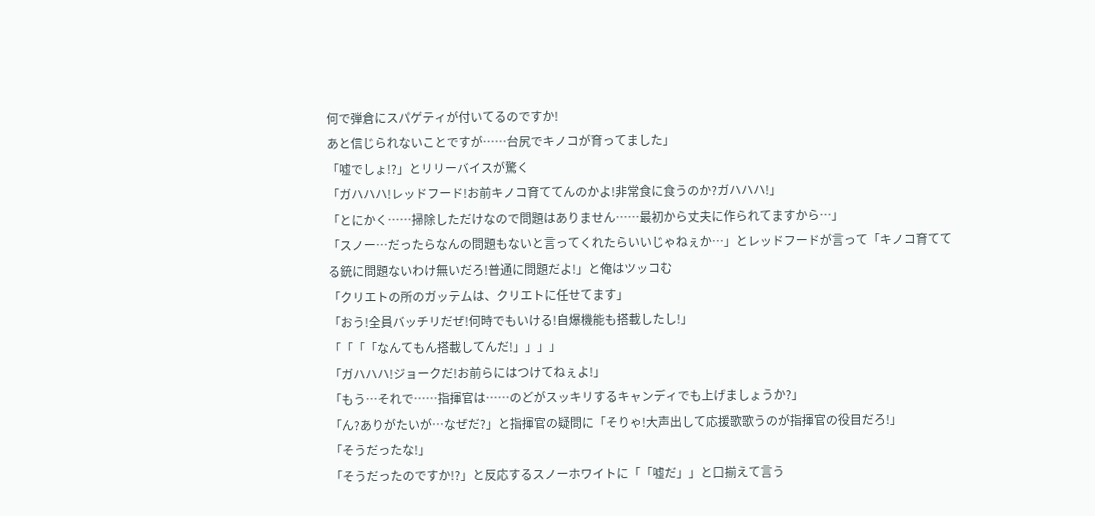何で弾倉にスパゲティが付いてるのですか!
あと信じられないことですが……台尻でキノコが育ってました」
「嘘でしょ!?」とリリーバイスが驚く
「ガハハハ!レッドフード!お前キノコ育ててんのかよ!非常食に食うのか?ガハハハ!」
「とにかく……掃除しただけなので問題はありません……最初から丈夫に作られてますから…」
「スノー…だったらなんの問題もないと言ってくれたらいいじゃねぇか…」とレッドフードが言って「キノコ育ててる銃に問題ないわけ無いだろ!普通に問題だよ!」と俺はツッコむ
「クリエトの所のガッテムは、クリエトに任せてます」
「おう!全員バッチリだぜ!何時でもいける!自爆機能も搭載したし!」
「「「「なんてもん搭載してんだ!」」」」
「ガハハハ!ジョークだ!お前らにはつけてねぇよ!」
「もう…それで……指揮官は……のどがスッキリするキャンディでも上げましょうか?」
「ん?ありがたいが…なぜだ?」と指揮官の疑問に「そりゃ!大声出して応援歌歌うのが指揮官の役目だろ!」
「そうだったな!」
「そうだったのですか!?」と反応するスノーホワイトに「「嘘だ」」と口揃えて言う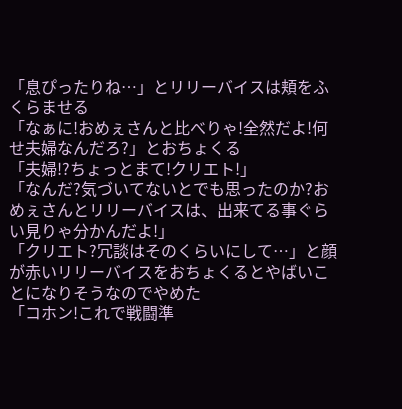「息ぴったりね…」とリリーバイスは頬をふくらませる
「なぁに!おめぇさんと比べりゃ!全然だよ!何せ夫婦なんだろ?」とおちょくる
「夫婦!?ちょっとまて!クリエト!」
「なんだ?気づいてないとでも思ったのか?おめぇさんとリリーバイスは、出来てる事ぐらい見りゃ分かんだよ!」
「クリエト?冗談はそのくらいにして…」と顔が赤いリリーバイスをおちょくるとやばいことになりそうなのでやめた
「コホン!これで戦闘準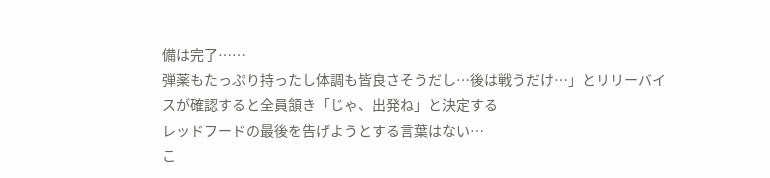備は完了……
弾薬もたっぷり持ったし体調も皆良さそうだし…後は戦うだけ…」とリリーバイスが確認すると全員頷き「じゃ、出発ね」と決定する
レッドフードの最後を告げようとする言葉はない…
こ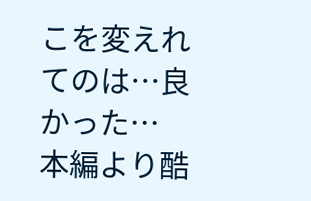こを変えれてのは…良かった…
本編より酷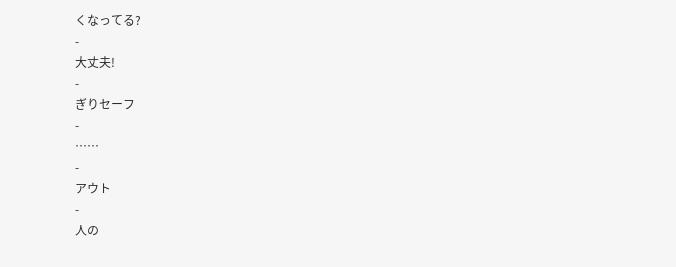くなってる?
-
大丈夫!
-
ぎりセーフ
-
……
-
アウト
-
人の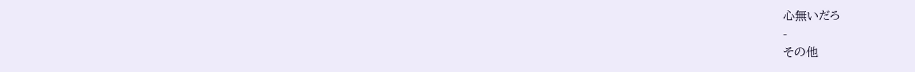心無いだろ
-
その他